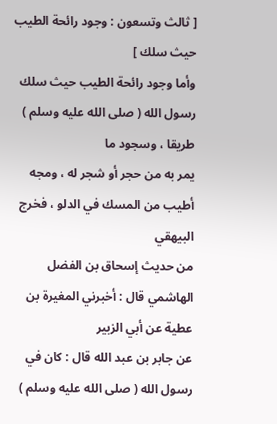[ ثالث وتسعون : وجود رائحة الطيب حيث سلك ]
وأما وجود رائحة الطيب حيث سلك رسول الله ( صلى الله عليه وسلم ) طريقا ، وسجود ما
يمر به من حجر أو شجر له ، ومجه أطيب من المسك في الدلو ، فخرج البيهقي
من حديث إسحاق بن الفضل الهاشمي قال : أخبرني المغيرة بن عطية عن أبي الزبير
عن جابر بن عبد الله قال : كان في رسول الله ( صلى الله عليه وسلم )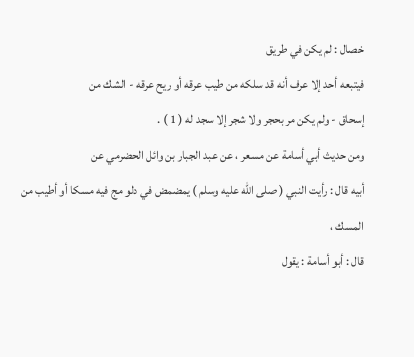خصال : لم يكن في طريق
فيتبعه أحد إلا عرف أنه قد سلكه من طيب عرقه أو ريح عرقه - الشك من
إسحاق - ولم يكن مر بحجر ولا شجر إلا سجد له ( 1 ) .
ومن حديث أبي أسامة عن مسعر ، عن عبد الجبار بن وائل الحضرمي عن
أبيه قال : رأيت النبي ( صلى الله عليه وسلم ) يمضمض في دلو مج فيه مسكا أو أطيب من المسك ،
قال : أبو أسامة : يقول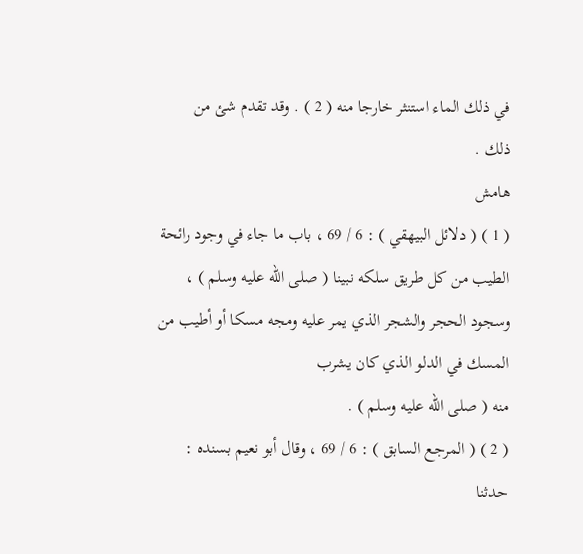في ذلك الماء استنثر خارجا منه ( 2 ) . وقد تقدم شئ من
ذلك .
هامش
( 1 ) ( دلائل البيهقي ) : 6 / 69 ، باب ما جاء في وجود رائحة الطيب من كل طريق سلكه نبينا ( صلى الله عليه وسلم ) ،
وسجود الحجر والشجر الذي يمر عليه ومجه مسكا أو أطيب من المسك في الدلو الذي كان يشرب
منه ( صلى الله عليه وسلم ) .
( 2 ) ( المرجع السابق ) : 6 / 69 ، وقال أبو نعيم بسنده : حدثنا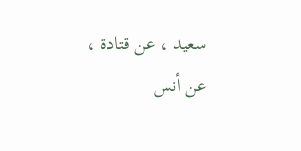سعيد ، عن قتادة ، عن أنس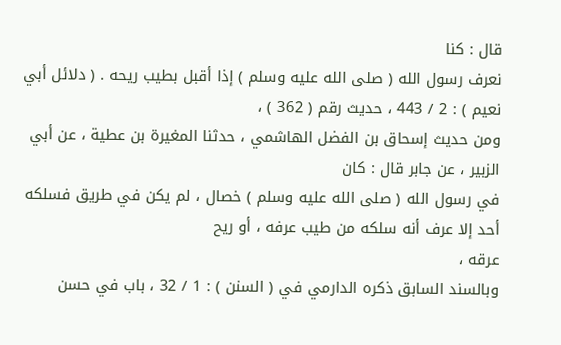قال : كنا
نعرف رسول الله ( صلى الله عليه وسلم ) إذا أقبل بطيب ريحه . ( دلائل أبي نعيم ) : 2 / 443 ، حديث رقم ( 362 ) ،
ومن حديث إسحاق بن الفضل الهاشمي ، حدثنا المغيرة بن عطية ، عن أبي الزبير ، عن جابر قال : كان
في رسول الله ( صلى الله عليه وسلم ) خصال ، لم يكن في طريق فسلكه أحد إلا عرف أنه سلكه من طيب عرفه ، أو ريح
عرقه ،
وبالسند السابق ذكره الدارمي في ( السنن ) : 1 / 32 ، باب في حسن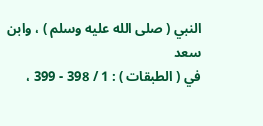النبي ( صلى الله عليه وسلم ) ، وابن سعد
في ( الطبقات ) : 1 / 398 - 399 ،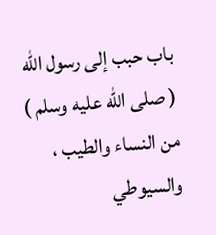باب حبب إلى رسول الله ( صلى الله عليه وسلم ) من النساء والطيب ، والسيوطي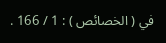في ( الخصائص ) : 1 / 166 .